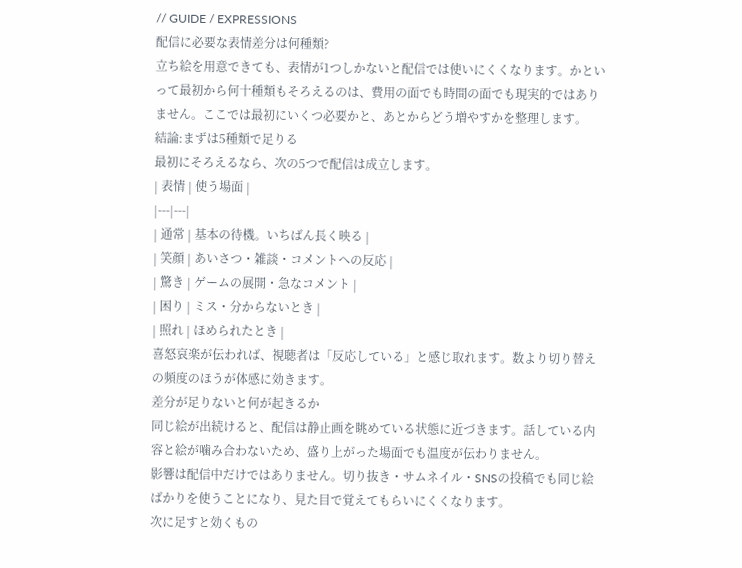// GUIDE / EXPRESSIONS
配信に必要な表情差分は何種類?
立ち絵を用意できても、表情が1つしかないと配信では使いにくくなります。かといって最初から何十種類もそろえるのは、費用の面でも時間の面でも現実的ではありません。ここでは最初にいくつ必要かと、あとからどう増やすかを整理します。
結論:まずは5種類で足りる
最初にそろえるなら、次の5つで配信は成立します。
| 表情 | 使う場面 |
|---|---|
| 通常 | 基本の待機。いちばん長く映る |
| 笑顔 | あいさつ・雑談・コメントへの反応 |
| 驚き | ゲームの展開・急なコメント |
| 困り | ミス・分からないとき |
| 照れ | ほめられたとき |
喜怒哀楽が伝われば、視聴者は「反応している」と感じ取れます。数より切り替えの頻度のほうが体感に効きます。
差分が足りないと何が起きるか
同じ絵が出続けると、配信は静止画を眺めている状態に近づきます。話している内容と絵が噛み合わないため、盛り上がった場面でも温度が伝わりません。
影響は配信中だけではありません。切り抜き・サムネイル・SNSの投稿でも同じ絵ばかりを使うことになり、見た目で覚えてもらいにくくなります。
次に足すと効くもの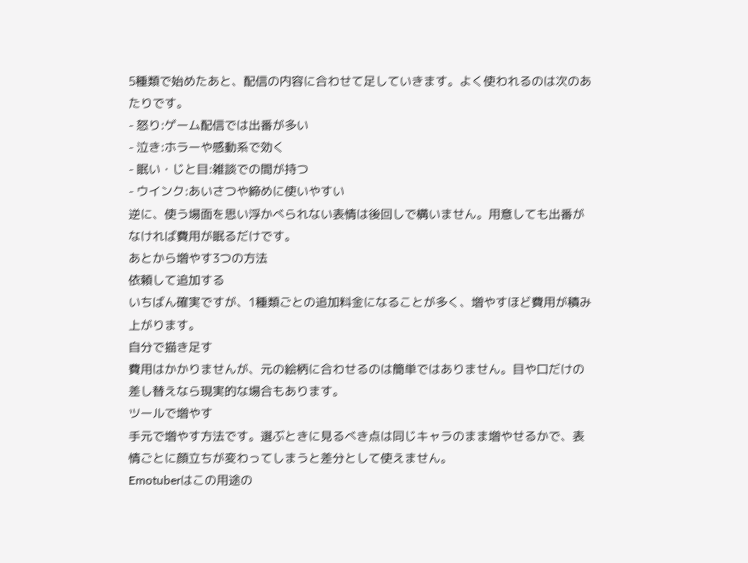5種類で始めたあと、配信の内容に合わせて足していきます。よく使われるのは次のあたりです。
- 怒り:ゲーム配信では出番が多い
- 泣き:ホラーや感動系で効く
- 眠い・じと目:雑談での間が持つ
- ウインク:あいさつや締めに使いやすい
逆に、使う場面を思い浮かべられない表情は後回しで構いません。用意しても出番がなければ費用が眠るだけです。
あとから増やす3つの方法
依頼して追加する
いちばん確実ですが、1種類ごとの追加料金になることが多く、増やすほど費用が積み上がります。
自分で描き足す
費用はかかりませんが、元の絵柄に合わせるのは簡単ではありません。目や口だけの差し替えなら現実的な場合もあります。
ツールで増やす
手元で増やす方法です。選ぶときに見るべき点は同じキャラのまま増やせるかで、表情ごとに顔立ちが変わってしまうと差分として使えません。
Emotuberはこの用途の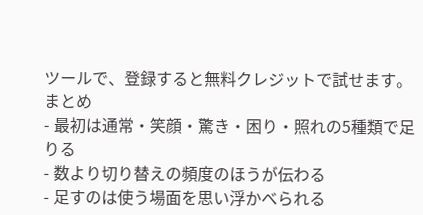ツールで、登録すると無料クレジットで試せます。
まとめ
- 最初は通常・笑顔・驚き・困り・照れの5種類で足りる
- 数より切り替えの頻度のほうが伝わる
- 足すのは使う場面を思い浮かべられる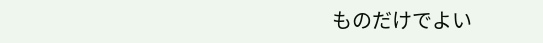ものだけでよい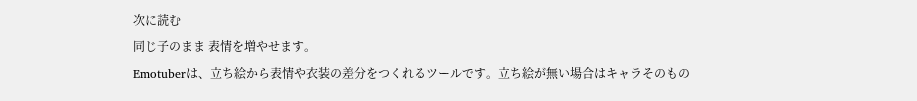次に読む
同じ子のまま 表情を増やせます。
Emotuberは、立ち絵から表情や衣装の差分をつくれるツールです。立ち絵が無い場合はキャラそのもの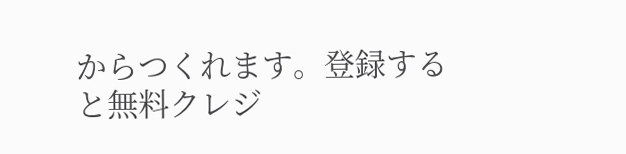からつくれます。登録すると無料クレジ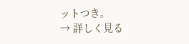ットつき。
→ 詳しく見る